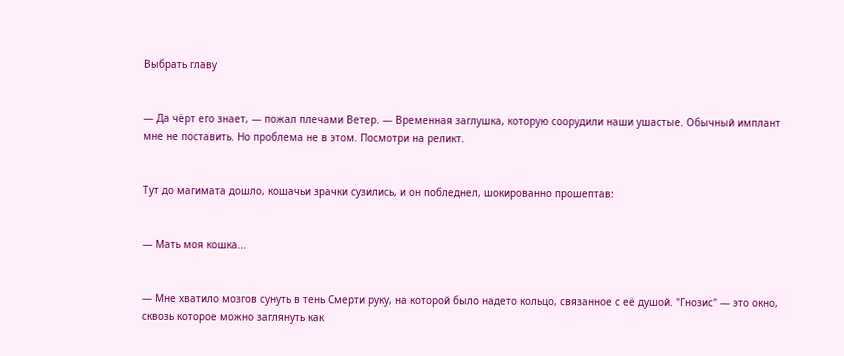Выбрать главу


— Да чёрт его знает, — пожал плечами Ветер. — Временная заглушка, которую соорудили наши ушастые. Обычный имплант мне не поставить. Но проблема не в этом. Посмотри на реликт.


Тут до магимата дошло, кошачьи зрачки сузились, и он побледнел, шокированно прошептав:


— Мать моя кошка...


— Мне хватило мозгов сунуть в тень Смерти руку, на которой было надето кольцо, связанное с её душой. "Гнозис" — это окно, сквозь которое можно заглянуть как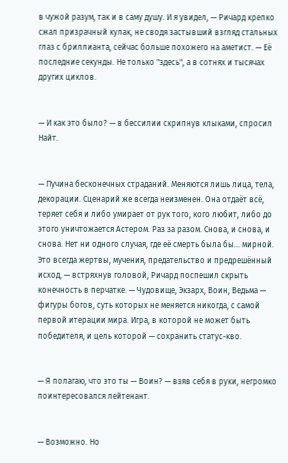в чужой разум, так и в саму душу. И я увидел, — Ричард крепко сжал призрачный кулак, не сводя застывший взгляд стальных глаз с бриллианта, сейчас больше похожего на аметист. — Её последние секунды. Не только "здесь", а в сотнях и тысячах других циклов.


— И как это было? — в бессилии скрипнув клыками, спросил Найт.


— Пучина бесконечных страданий. Меняются лишь лица, тела, декорации. Сценарий же всегда неизменен. Она отдаёт всё, теряет себя и либо умирает от рук того, кого любит, либо до этого уничтожается Астером. Раз за разом. Снова, и снова, и снова. Нет ни одного случая, где её смерть была бы... мирной. Это всегда жертвы, мучения, предательство и предрешённый исход, — встряхнув головой, Ричард поспешил скрыть конечность в перчатке. — Чудовище, Экзарх, Воин, Ведьма — фигуры богов, суть которых не меняется никогда, с самой первой итерации мира. Игра, в которой не может быть победителя, и цель которой — сохранить статус-кво.


— Я полагаю, что это ты — Воин? — взяв себя в руки, негромко поинтересовался лейтенант.


— Возможно. Но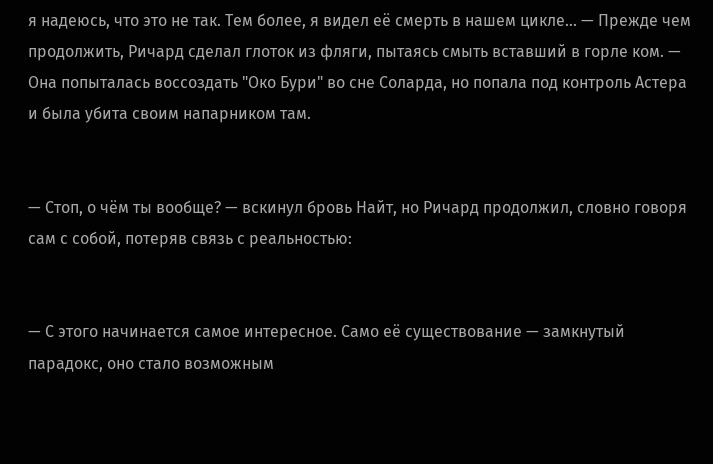я надеюсь, что это не так. Тем более, я видел её смерть в нашем цикле... — Прежде чем продолжить, Ричард сделал глоток из фляги, пытаясь смыть вставший в горле ком. — Она попыталась воссоздать "Око Бури" во сне Соларда, но попала под контроль Астера и была убита своим напарником там.


— Стоп, о чём ты вообще? — вскинул бровь Найт, но Ричард продолжил, словно говоря сам с собой, потеряв связь с реальностью:


— С этого начинается самое интересное. Само её существование — замкнутый парадокс, оно стало возможным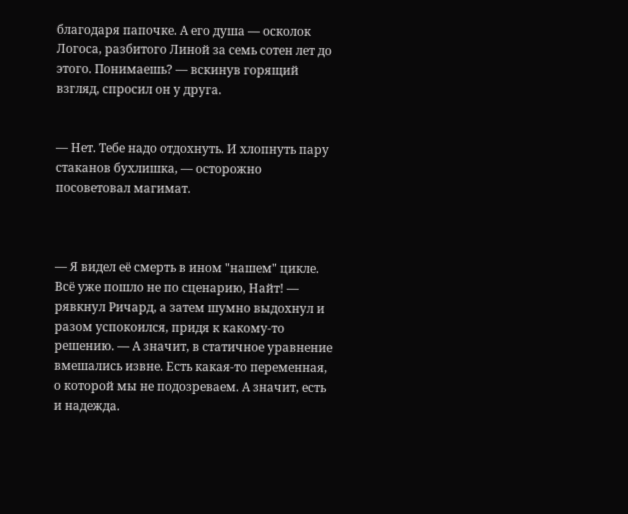благодаря папочке. А его душа — осколок Логоса, разбитого Линой за семь сотен лет до этого. Понимаешь? — вскинув горящий взгляд, спросил он у друга.


— Нет. Тебе надо отдохнуть. И хлопнуть пару стаканов бухлишка, — осторожно посоветовал магимат.



— Я видел её смерть в ином "нашем" цикле. Всё уже пошло не по сценарию, Найт! — рявкнул Ричард, а затем шумно выдохнул и разом успокоился, придя к какому-то решению. — А значит, в статичное уравнение вмешались извне. Есть какая-то переменная, о которой мы не подозреваем. А значит, есть и надежда.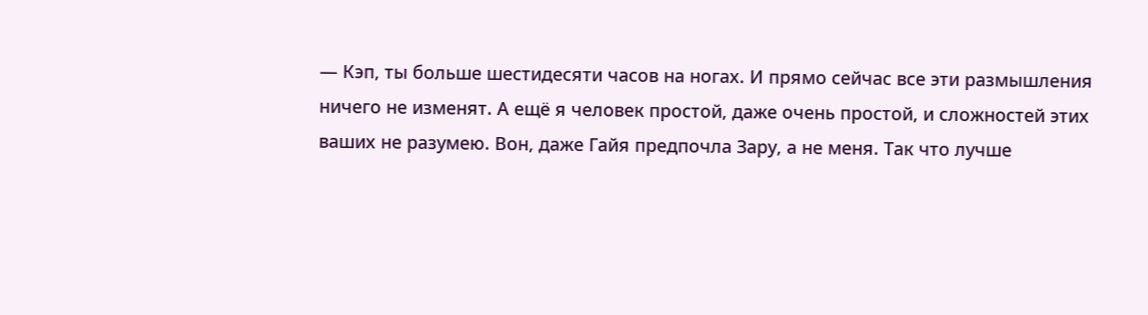— Кэп, ты больше шестидесяти часов на ногах. И прямо сейчас все эти размышления ничего не изменят. А ещё я человек простой, даже очень простой, и сложностей этих ваших не разумею. Вон, даже Гайя предпочла Зару, а не меня. Так что лучше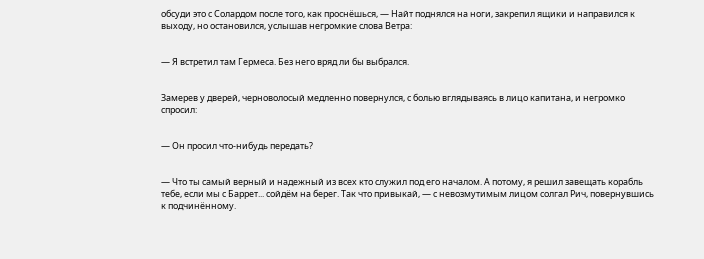обсуди это с Солардом после того, как проснёшься, — Найт поднялся на ноги, закрепил ящики и направился к выходу, но остановился, услышав негромкие слова Ветра:


— Я встретил там Гермеса. Без него вряд ли бы выбрался.


Замерев у дверей, черноволосый медленно повернулся, с болью вглядываясь в лицо капитана, и негромко спросил:


— Он просил что-нибудь передать?


— Что ты самый верный и надежный из всех кто служил под его началом. А потому, я решил завещать корабль тебе, если мы с Баррет... сойдём на берег. Так что привыкай, — с невозмутимым лицом солгал Рич, повернувшись к подчинённому.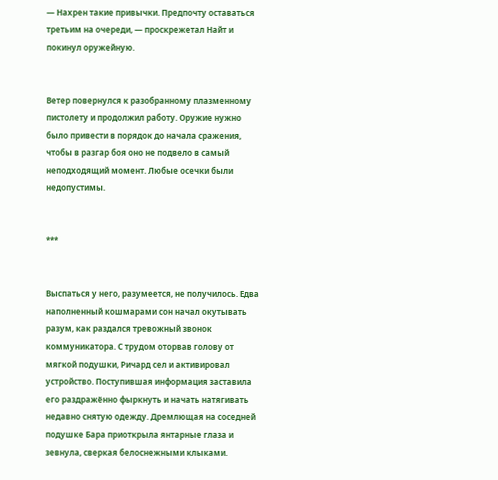— Нахрен такие привычки. Предпочту оставаться третьим на очереди, — проскрежетал Найт и покинул оружейную.


Ветер повернулся к разобранному плазменному пистолету и продолжил работу. Оружие нужно было привести в порядок до начала сражения, чтобы в разгар боя оно не подвело в самый неподходящий момент. Любые осечки были недопустимы.


***


Выспаться у него, разумеется, не получилось. Едва наполненный кошмарами сон начал окутывать разум, как раздался тревожный звонок коммуникатора. С трудом оторвав голову от мягкой подушки, Ричард сел и активировал устройство. Поступившая информация заставила его раздражённо фыркнуть и начать натягивать недавно снятую одежду. Дремлющая на соседней подушке Бара приоткрыла янтарные глаза и зевнула, сверкая белоснежными клыками.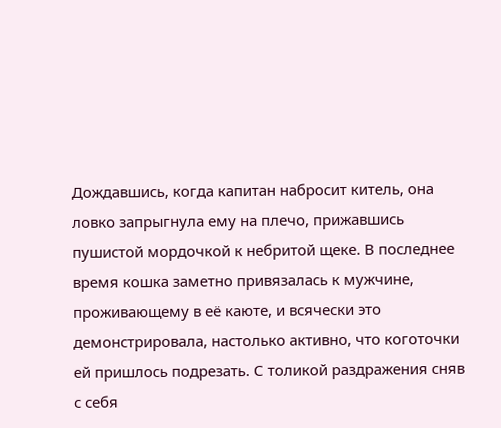Дождавшись, когда капитан набросит китель, она ловко запрыгнула ему на плечо, прижавшись пушистой мордочкой к небритой щеке. В последнее время кошка заметно привязалась к мужчине, проживающему в её каюте, и всячески это демонстрировала, настолько активно, что коготочки ей пришлось подрезать. С толикой раздражения сняв с себя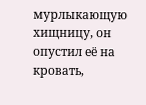мурлыкающую хищницу, он опустил её на кровать,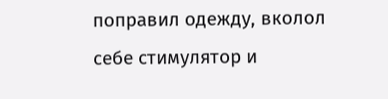поправил одежду, вколол себе стимулятор и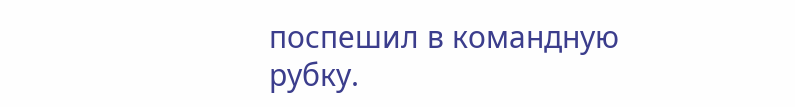поспешил в командную рубку.